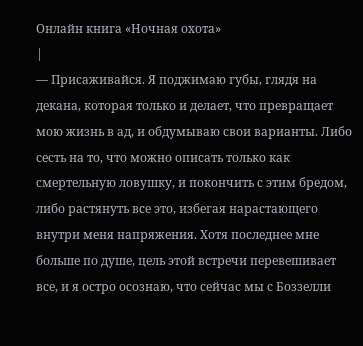Онлайн книга «Ночная охота»
|
— Присаживайся. Я поджимаю губы, глядя на декана, которая только и делает, что превращает мою жизнь в ад, и обдумываю свои варианты. Либо сесть на то, что можно описать только как смертельную ловушку, и покончить с этим бредом, либо растянуть все это, избегая нарастающего внутри меня напряжения. Хотя последнее мне больше по душе, цель этой встречи перевешивает все, и я остро осознаю, что сейчас мы с Боззелли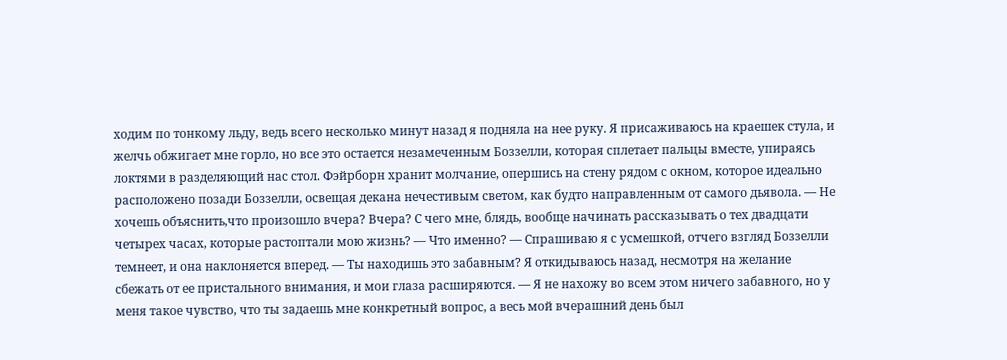ходим по тонкому льду, ведь всего несколько минут назад я подняла на нее руку. Я присаживаюсь на краешек стула, и желчь обжигает мне горло, но все это остается незамеченным Боззелли, которая сплетает пальцы вместе, упираясь локтями в разделяющий нас стол. Фэйрборн хранит молчание, опершись на стену рядом с окном, которое идеально расположено позади Боззелли, освещая декана нечестивым светом, как будто направленным от самого дьявола. — Не хочешь объяснить,что произошло вчера? Вчера? С чего мне, блядь, вообще начинать рассказывать о тех двадцати четырех часах, которые растоптали мою жизнь? — Что именно? — Спрашиваю я с усмешкой, отчего взгляд Боззелли темнеет, и она наклоняется вперед. — Ты находишь это забавным? Я откидываюсь назад, несмотря на желание сбежать от ее пристального внимания, и мои глаза расширяются. — Я не нахожу во всем этом ничего забавного, но у меня такое чувство, что ты задаешь мне конкретный вопрос, а весь мой вчерашний день был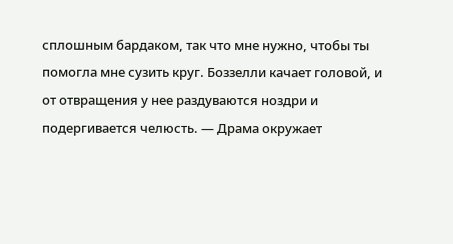сплошным бардаком, так что мне нужно, чтобы ты помогла мне сузить круг. Боззелли качает головой, и от отвращения у нее раздуваются ноздри и подергивается челюсть. — Драма окружает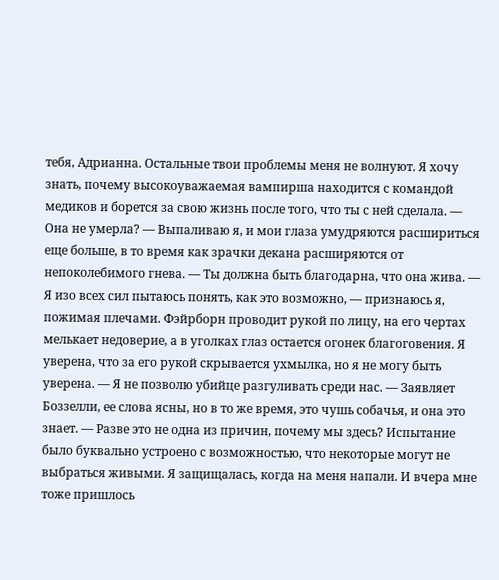тебя, Адрианна. Остальные твои проблемы меня не волнуют. Я хочу знать, почему высокоуважаемая вампирша находится с командой медиков и борется за свою жизнь после того, что ты с ней сделала. — Она не умерла? — Выпаливаю я, и мои глаза умудряются расшириться еще больше, в то время как зрачки декана расширяются от непоколебимого гнева. — Ты должна быть благодарна, что она жива. — Я изо всех сил пытаюсь понять, как это возможно, — признаюсь я, пожимая плечами. Фэйрборн проводит рукой по лицу, на его чертах мелькает недоверие, а в уголках глаз остается огонек благоговения. Я уверена, что за его рукой скрывается ухмылка, но я не могу быть уверена. — Я не позволю убийце разгуливать среди нас. — Заявляет Боззелли, ее слова ясны, но в то же время, это чушь собачья, и она это знает. — Разве это не одна из причин, почему мы здесь? Испытание было буквально устроено с возможностью, что некоторые могут не выбраться живыми. Я защищалась, когда на меня напали. И вчера мне тоже пришлось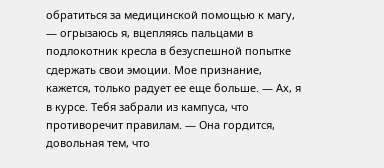обратиться за медицинской помощью к магу, — огрызаюсь я, вцепляясь пальцами в подлокотник кресла в безуспешной попытке сдержать свои эмоции. Мое признание, кажется, только радует ее еще больше. — Ах, я в курсе. Тебя забрали из кампуса, что противоречит правилам. — Она гордится, довольная тем, что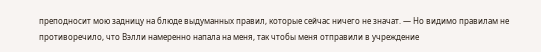преподносит мою задницу на блюде выдуманных правил, которые сейчас ничего не значат. — Но видимо правилам не противоречило, что Вэлли намеренно напала на меня, так чтобы меня отправили в учреждение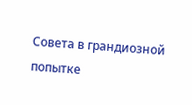Совета в грандиозной попытке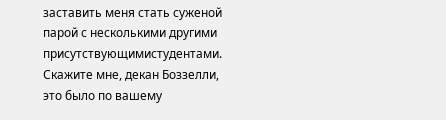заставить меня стать суженой парой с несколькими другими присутствующимистудентами. Скажите мне, декан Боззелли, это было по вашему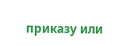приказу или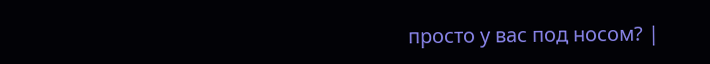просто у вас под носом? |